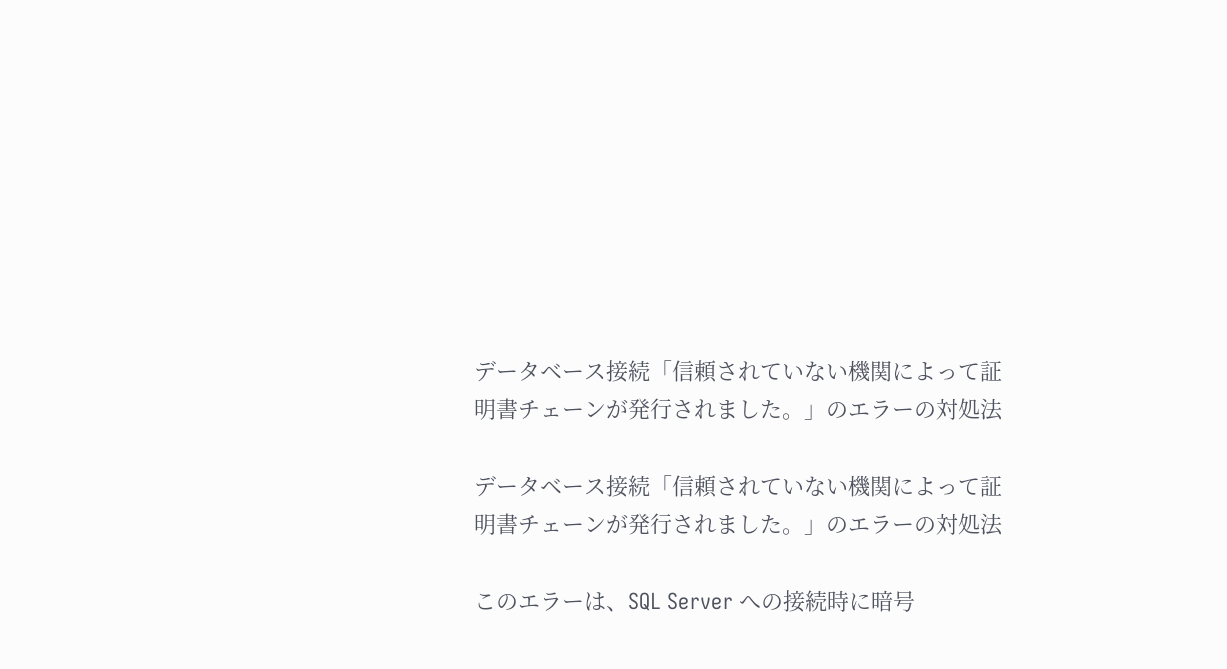データベース接続「信頼されていない機関によって証明書チェーンが発行されました。」のエラーの対処法

データベース接続「信頼されていない機関によって証明書チェーンが発行されました。」のエラーの対処法

このエラーは、SQL Server への接続時に暗号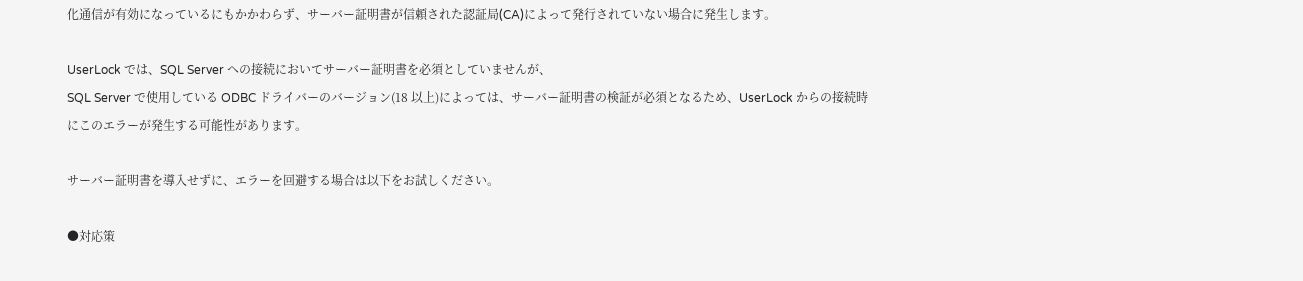化通信が有効になっているにもかかわらず、サーバー証明書が信頼された認証局(CA)によって発行されていない場合に発生します。

UserLock では、SQL Server への接続においてサーバー証明書を必須としていませんが、
SQL Server で使用している ODBC ドライバーのバージョン(18 以上)によっては、サーバー証明書の検証が必須となるため、UserLock からの接続時にこのエラーが発生する可能性があります。

サーバー証明書を導入せずに、エラーを回避する場合は以下をお試しください。

●対応策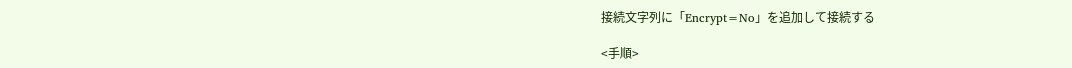接続文字列に「Encrypt=No」を追加して接続する

<手順>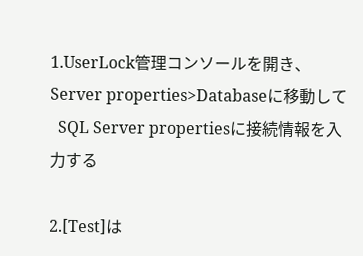1.UserLock管理コンソールを開き、Server properties>Databaseに移動して
  SQL Server propertiesに接続情報を入力する

2.[Test]は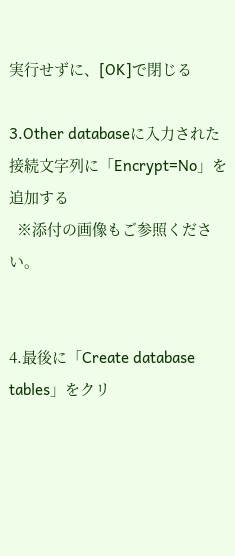実行せずに、[OK]で閉じる

3.Other databaseに入力された接続文字列に「Encrypt=No」を追加する
  ※添付の画像もご参照ください。


4.最後に「Create database tables」をクリ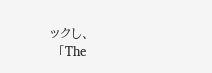ックし、
  「The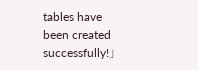tables have been created successfully!」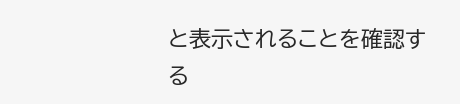と表示されることを確認する